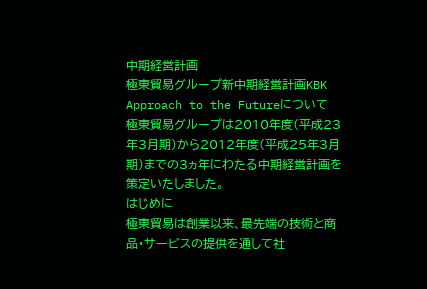中期経営計画
極東貿易グループ新中期経営計画KBK Approach to the Futureについて
極東貿易グループは2010年度(平成23年3月期)から2012年度(平成25年3月期)までの3ヵ年にわたる中期経営計画を策定いたしました。
はじめに
極東貿易は創業以来、最先端の技術と商品・サービスの提供を通して社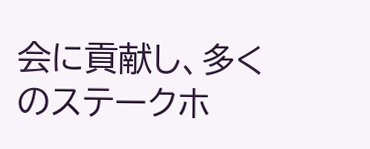会に貢献し、多くのステークホ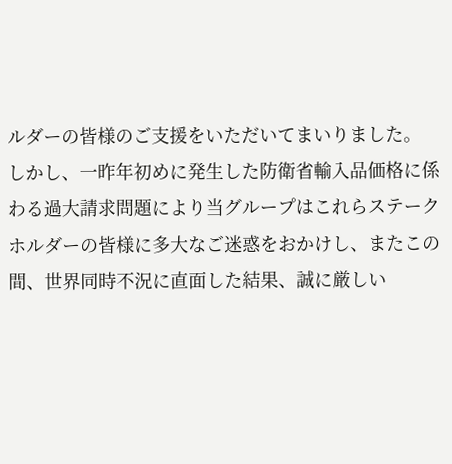ルダーの皆様のご支援をいただいてまいりました。
しかし、一昨年初めに発生した防衛省輸入品価格に係わる過大請求問題により当グループはこれらステークホルダーの皆様に多大なご迷惑をおかけし、またこの間、世界同時不況に直面した結果、誠に厳しい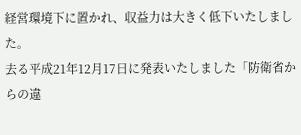経営環境下に置かれ、収益力は大きく低下いたしました。
去る平成21年12月17日に発表いたしました「防衛省からの違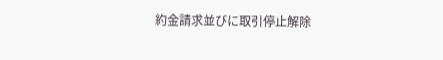約金請求並びに取引停止解除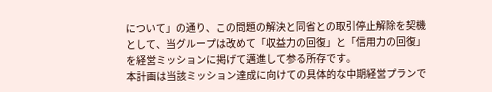について」の通り、この問題の解決と同省との取引停止解除を契機として、当グループは改めて「収益力の回復」と「信用力の回復」を経営ミッションに掲げて邁進して参る所存です。
本計画は当該ミッション達成に向けての具体的な中期経営プランで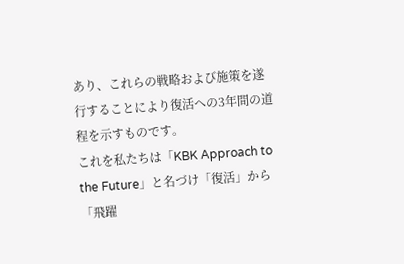あり、これらの戦略および施策を遂行することにより復活への3年間の道程を示すものです。
これを私たちは「KBK Approach to the Future」と名づけ「復活」から「飛躍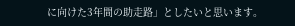に向けた3年間の助走路」としたいと思います。